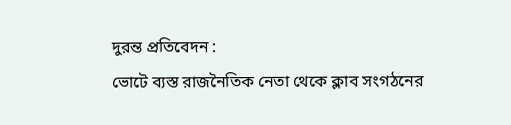দুরন্ত প্রতিবেদন :
ভোটে ব্যস্ত রাজনৈতিক নেতা থেকে ক্লাব সংগঠনের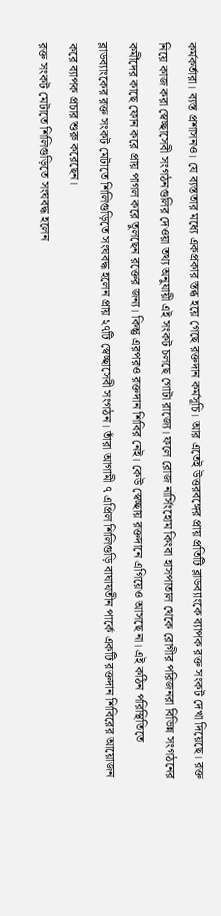কর্মকর্তারা। ব্যস্ত প্রশাসনও। যে ব্যস্ততার মধ্যে একপ্রকার স্তব্ধ হয়ে গেছে রক্তদান কর্মসূচি। আর এতেই উত্তরবঙ্গের প্রায় প্রতিটি ব্লাডব্যাংকে ব্যাপক রক্ত সংকট দেখা দিয়েছে। রক্ত নিয়ে কাজ করা স্বেচ্ছাসেবী সংগঠনগুলির দেওয়া তথ্য অনুযায়ী এই সংকট চলছে গোটা রাজ্যে। ফলে রোজ নার্সিংহোম কিংবা হাসপাতাল থেকে রোগীর পরিজনরা বিভিন্ন সংগঠনের কর্মীদের কাছে ফোন করে প্রায় পাগল করে তুলছেন রক্তের জন্য। কিন্তু এরপরও রক্তদান শিবির নেই। কেউ স্বেচ্ছায় রক্তদানে এগিয়েও আসছে না। এই কঠিন পরিস্থিতিতে ব্লাডব্যাংকের রক্ত সংকট মেটাতে শিলিগুড়িতে সংঘবদ্ধ হলেন প্রায় ২৭টি স্বেচ্ছাসেবী সংগঠন। তাঁরা আগামী ৭ এপ্রিল শিলিগুড়ি বাঘাযতীন পার্কে একটি রক্তদান শিবিরের আয়োজন করে ব্যাপক প্রচার শুরু করেছেন।
রক্ত সংকট মেটাতে শিলিগুড়িতে সংঘবদ্ধ হলেন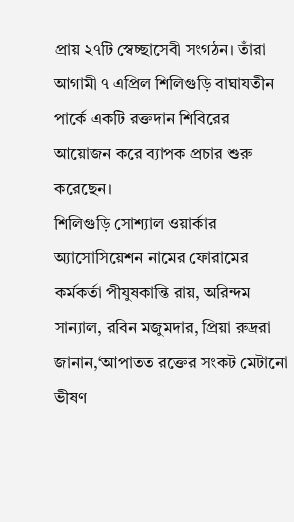প্রায় ২৭টি স্বেচ্ছাসেবী সংগঠন। তাঁরা আগামী ৭ এপ্রিল শিলিগুড়ি বাঘাযতীন পার্কে একটি রক্তদান শিবিরের আয়োজন করে ব্যাপক প্রচার শুরু করেছেন।
শিলিগুড়ি সোশ্যাল ওয়ার্কার অ্যাসোসিয়েশন নামের ফোরামের কর্মকর্তা পীযুষকান্তি রায়, অরিন্দম সান্যাল, রবিন মজুমদার, প্রিয়া রুদ্ররা জানান,‘আপাতত রক্তের সংকট মেটানো ভীষণ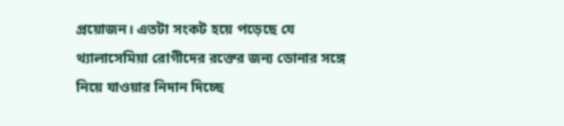প্রয়োজন। এতটা সংকট হয়ে পড়েছে যে থ্যালাসেমিয়া রোগীদের রক্তের জন্য ডোনার সঙ্গে নিয়ে যাওয়ার নিদান দিচ্ছে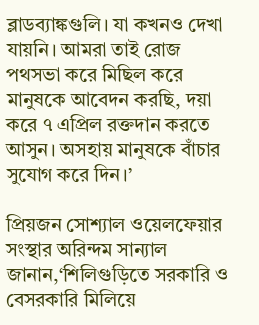ব্লাডব্যাঙ্কগুলি। যা কখনও দেখা যায়নি। আমরা তাই রোজ পথসভা করে মিছিল করে মানুষকে আবেদন করছি, দয়া করে ৭ এপ্রিল রক্তদান করতে আসুন। অসহায় মানুষকে বাঁচার সুযোগ করে দিন।’

প্রিয়জন সোশ্যাল ওয়েলফেয়ার সংস্থার অরিন্দম সান্যাল জানান,‘শিলিগুড়িতে সরকারি ও বেসরকারি মিলিয়ে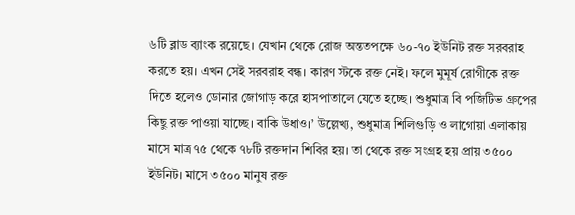৬টি ব্লাড ব্যাংক রয়েছে। যেখান থেকে রোজ অন্ততপক্ষে ৬০-৭০ ইউনিট রক্ত সরবরাহ করতে হয়। এখন সেই সরবরাহ বন্ধ। কারণ স্টকে রক্ত নেই। ফলে মুমূর্ষ রোগীকে রক্ত দিতে হলেও ডোনার জোগাড় করে হাসপাতালে যেতে হচ্ছে। শুধুমাত্র বি পজিটিভ গ্রুপের কিছু রক্ত পাওয়া যাচ্ছে। বাকি উধাও।’ উল্লেখ্য, শুধুমাত্র শিলিগুড়ি ও লাগোয়া এলাকায় মাসে মাত্র ৭৫ থেকে ৭৮টি রক্তদান শিবির হয়। তা থেকে রক্ত সংগ্রহ হয় প্রায় ৩৫০০ ইউনিট। মাসে ৩৫০০ মানুষ রক্ত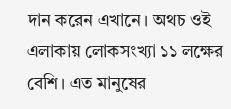দান করেন এখানে। অথচ ওই এলাকায় লোকসংখ্যা ১১ লক্ষের বেশি। এত মানুষের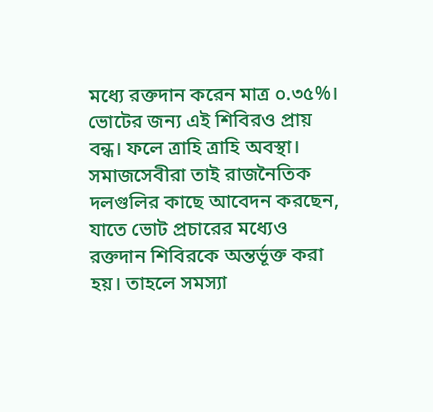মধ্যে রক্তদান করেন মাত্র ০.৩৫%। ভোটের জন্য এই শিবিরও প্রায় বন্ধ। ফলে ত্রাহি ত্রাহি অবস্থা। সমাজসেবীরা তাই রাজনৈতিক দলগুলির কাছে আবেদন করছেন, যাতে ভোট প্রচারের মধ্যেও রক্তদান শিবিরকে অন্তর্ভূক্ত করা হয়। তাহলে সমস্যা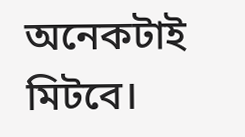অনেকটাই মিটবে।